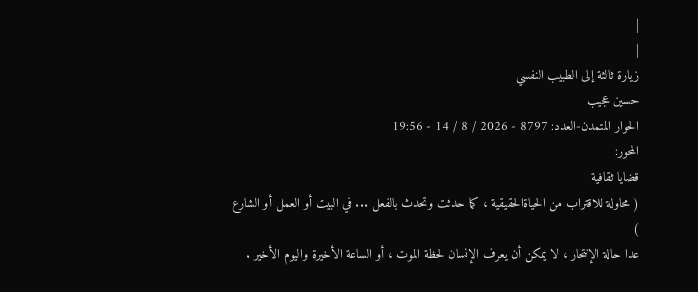|
|
زيارة ثالثة إلى الطبيب النفسي
حسين عجيب
الحوار المتمدن-العدد: 8797 - 2026 / 8 / 14 - 19:56
المحور:
قضايا ثقافية
( محاولة للاقتراب من الحياةالحقيقية ، كما حدثت وتحدث بالفعل ... في البيت أو العمل أو الشارع )
عدا حالة الإنتحار ، لا يمكن أن يعرف الإنسان لحظة الموت ، أو الساعة الأخيرة واليوم الأخير .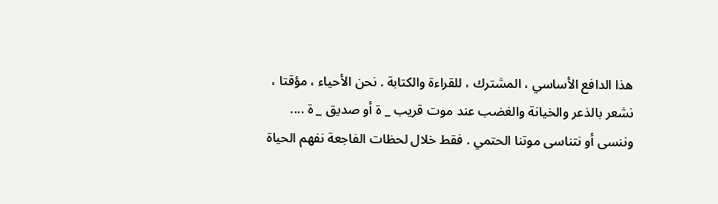هذا الدافع الأساسي ، المشترك ، للقراءة والكتابة . نحن الأحياء ، مؤقتا ، نشعر بالذعر والخيانة والغضب عند موت قريب _ ة أو صديق _ ة .... وننسى أو نتناسى موتنا الحتمي . فقط خلال لحظات الفاجعة نفهم الحياة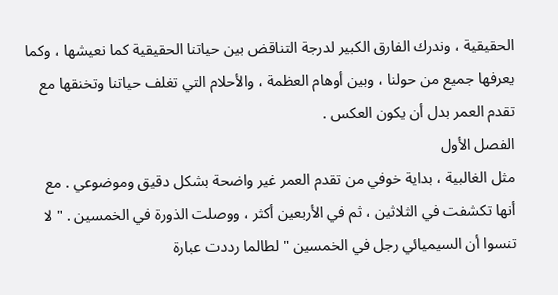الحقيقية ، وندرك الفارق الكبير لدرجة التناقض بين حياتنا الحقيقية كما نعيشها ، وكما يعرفها جميع من حولنا ، وبين أوهام العظمة ، والأحلام التي تغلف حياتنا وتخنقها مع تقدم العمر بدل أن يكون العكس .
الفصل الأول
مثل الغالبية ، بداية خوفي من تقدم العمر غير واضحة بشكل دقيق وموضوعي . مع أنها تكشفت في الثلاثين ، ثم في الأربعين أكثر ، ووصلت الذورة في الخمسين . " لا تنسوا أن السيميائي رجل في الخمسين " لطالما رددت عبارة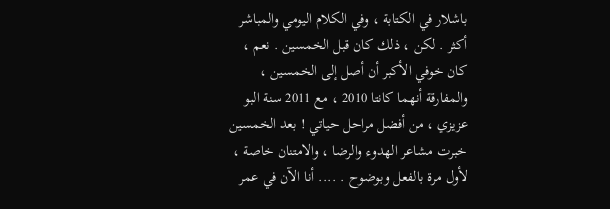باشلار في الكتابة ، وفي الكلام اليومي والمباشر أكثر . لكن ، ذلك كان قبل الخمسين . نعم ، كان خوفي الأكبر أن أصل إلى الخمسين ، والمفارقة أنهما كانتا 2010 ، مع 2011 سنة البو عزيزي ، من أفضل مراحل حياتي ! بعد الخمسين خبرت مشاعر الهدوء والرضا ، والامتنان خاصة ، لأول مرة بالفعل وبوضوح . .... أنا الآن في عمر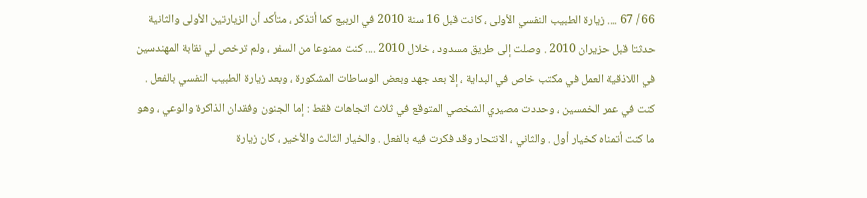66 / 67 .... زيارة الطبيب النفسي الأولى ، كانت قبل 16 سنة 2010 في الربيع كما أتذكر ، متأكد أن الزيارتين الأولى والثانية حدثتا قبل حزيران 2010 . وصلت إلى طريق مسدود ، خلال 2010 .... كنت ممنوعا من السفر ، ولم ترخص لي نقابة المهندسين في اللاذقية العمل في مكتب خاص في البداية ، إلا بعد جهد وبعض الوساطات المشكورة ، وبعد زيارة الطبيب النفسي بالفعل . كنت في عمر الخمسين ، وحددت مصيري الشخصي المتوقع في ثلاث اتجاهات فقط : إما الجنون وفقدان الذاكرة والوعي ، وهو ما كنت أتمناه كخيار أول . والثاني ، الانتحار وقد فكرت فيه بالفعل . والخيار الثالث والأخير ، كان زيارة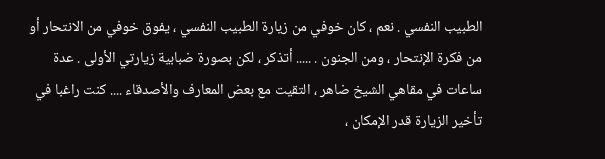الطبيب النفسي . نعم ، كان خوفي من زيارة الطبيب النفسي ، يفوق خوفي من الانتحار أو من فكرة الإنتحار ، ومن الجنون . ..... أتذكر ، لكن بصورة ضبابية زيارتي الأولى . عدة ساعات في مقاهي الشيخ ضاهر ، التقيت مع بعض المعارف والأصدقاء .... كنت راغبا في تأخير الزيارة قدر الإمكان ،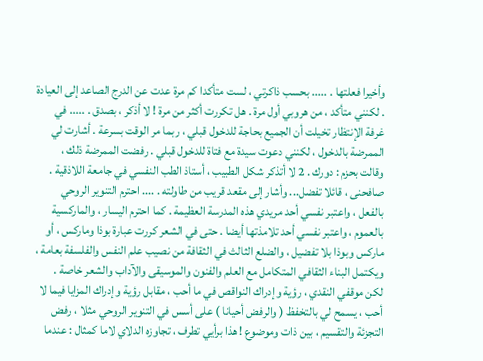وأخيرا فعلتها . ..... بحسب ذاكرتي ، لست متأكدا كم مرة عدت عن الدرج الصاعد إلى العيادة . لكنني متأكد ، من هروبي أول مرة . هل تكررت أكثر من مرة ! لا أذكر ، بصدق . ..... في غرفة الإنتظار تخيلت أن الجميع بحاجة للدخول قبلي ، ربما مر الوقت بسرعة . أشارت لي الممرضة بالدخول ، لكنني دعوت سيدة مع فتاة للدخول قبلي . رفضت الممرضة ذلك ، وقالت بحزم : دورك . 2 لا أتذكر شكل الطبيب ، أستاذ الطب النفسي في جامعة اللاذقية . صافحنى ، قائلا تفضل... وأشار إلى مقعد قريب من طاولته . .... احترم التنوير الروحي بالفعل ، واعتبر نفسي أحد مريدي هذه المدرسة العظيمة . كما احترم اليسار ، والماركسية بالعموم ، واعتبر نفسي أحد تلامذتها أيضا . حتى في الشعر كررت عبارة بوذا وماركس ، أو ماركس وبوذا بلا تفضيل ، والضلع الثالث في الثقافة من نصيب علم النفس والفلسفة بعامة ، ويكتمل البناء الثقافي المتكامل مع العلم والفنون والموسيقى والآداب والشعر خاصة . لكن موقفي النقدي ، رؤية وإدراك النواقص في ما أحب ، مقابل رؤية وإدراك المزايا فيما لا أحب ، يسمح لي بالتخفظ ( والرفض أحيانا ) على أسس في التنوير الروحي مثلا ، رفض التجزئة والتقسيم ، بين ذات وموضوع ! هذا برأيي تطرف ، تجاوزه الدلاي لاما كمثال : عندما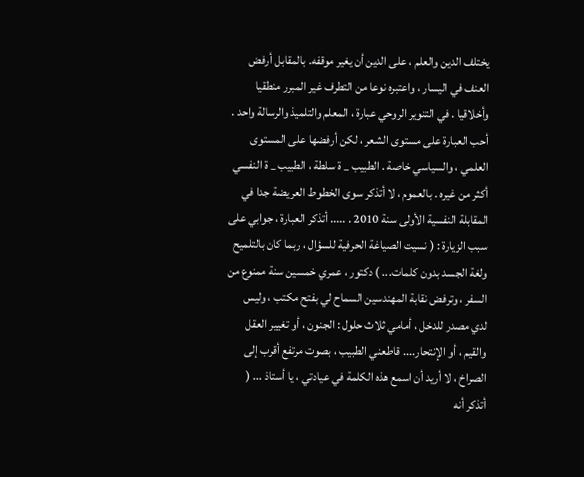يختلف الدين والعلم ، على الدين أن يغير موقفه. بالمقابل أرفض العنف في اليسار ، واعتبره نوعا من التطرف غير المبرر منطقيا وأخلاقيا . في التنوير الروحي عبارة ، المعلم والتلميذ والرسالة واحد . أحب العبارة على مستوى الشعر ، لكن أرفضها على المستوى العلمي ، والسياسي خاصة . الطبيب _ ة سلطة ، الطبيب _ ة النفسي أكثر من غيره . بالعموم ، لا أتذكر سوى الخطوط العريضة جدا في المقابلة النفسية الأولى سنة 2010 . ..... أتذكر العبارة ، جوابي على سبب الزيارة : ( نسيت الصياغة الحرفية للسؤال ، ربما كان بالتلميح ولغة الجسد بدون كلمات... ) دكتور ، عمري خمسين سنة ممنوع من السفر ، وترفض نقابة المهندسين السماح لي بفتح مكتب ، وليس لدي مصدر للدخل ، أمامي ثلاث حلول : الجنون ، أو تغيير العقل والقيم ، أو الإنتحار.... قاطعني الطبيب ، بصوت مرتفع أقرب إلى الصراخ ، لا أريد أن اسمع هذه الكلمة في عيادتي ، يا أستاذ ... ( أتذكر أنه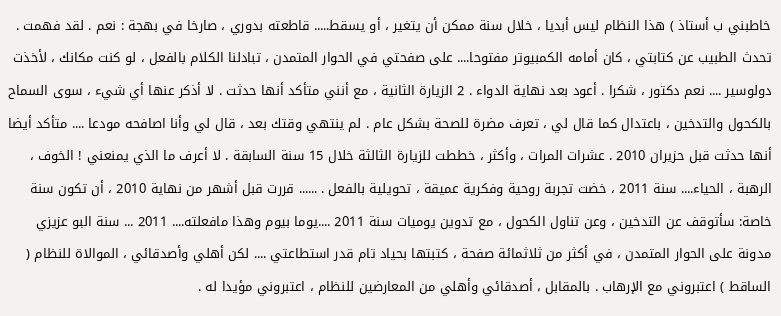خاطبني ب أستاذ ) هذا النظام ليس أبديا ، خلال سنة ممكن أن يتغير ، أو يسقط..... قاطعته بدوري ، صارخا في بهجة : نعم . لقد فهمت . تحدث الطبيب عن كتابتي ، كان أمامه الكمبيوتر مفتوحا.... على صفحتي في الحوار المتمدن ، تبادلنا الكلام بالفعل ، لو كنت مكانك ، لأخذت دولوسير .... نعم دكتور ، شكرا . أعود بعد نهاية الدواء . 2 الزيارة الثانية ، مع أنني متأكد أنها حدثت . لا أذكر عنها أي شيء ، سوى السماح بالكحول والتدخين ، باعتدال كما قال لي ، تعرف مضرة للصحة بشكل عام . لم ينتهي وقتك بعد ، قال لي وأنا اصافحه مودعا .... متأكد أيضا أنها حدثت قبل حزيران 2010 . عشرات المرات ، وأكثر ، خططت للزيارة الثالثة خلال 15 سنة السابقة . لا أعرف ما الذي يمنعني ! الخوف ، الرهبة ، الحياء.... سنة 2011 ، خضت تجربة روحية وفكرية عميقة ، تحويلية بالفعل . ...... قررت قبل أشهر من نهاية 2010 ، أن تكون سنة خاصة: سأتوقف عن التدخين ، وعن تناول الكحول ، مع تدوين يوميات سنة 2011 ....يوما بيوم وهذا مافعلته.... 2011 ... سنة البو عزيزي مدونة على الحوار المتمدن ، في أكثر من ثلاثمائة صفحة ، كتبتها بحياد تام قدر استطاعتي .... لكن أهلي وأصدقائي ، الموالاة للنظام ( الساقط ) اعتبروني مع الإرهاب . بالمقابل ، أصدقائي وأهلي من المعارضين للنظام ، اعتبروني مؤيدا له .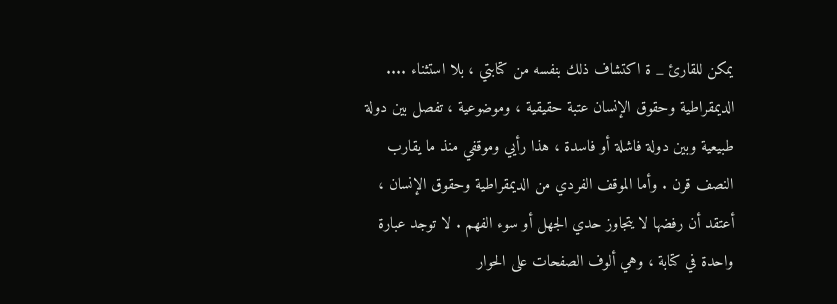يمكن للقارئ _ ة اكتشاف ذلك بنفسه من كتابتي ، بلا استثناء .... الديمقراطية وحقوق الإنسان عتبة حقيقية ، وموضوعية ، تفصل بين دولة طبيعية وبين دولة فاشلة أو فاسدة ، هذا رأيي وموقفي منذ ما يقارب النصف قرن . وأما الموقف الفردي من الديمقراطية وحقوق الإنسان ، أعتقد أن رفضها لا يتجاوز حدي الجهل أو سوء الفهم . لا توجد عبارة واحدة في كتابة ، وهي ألوف الصفحات على الحوار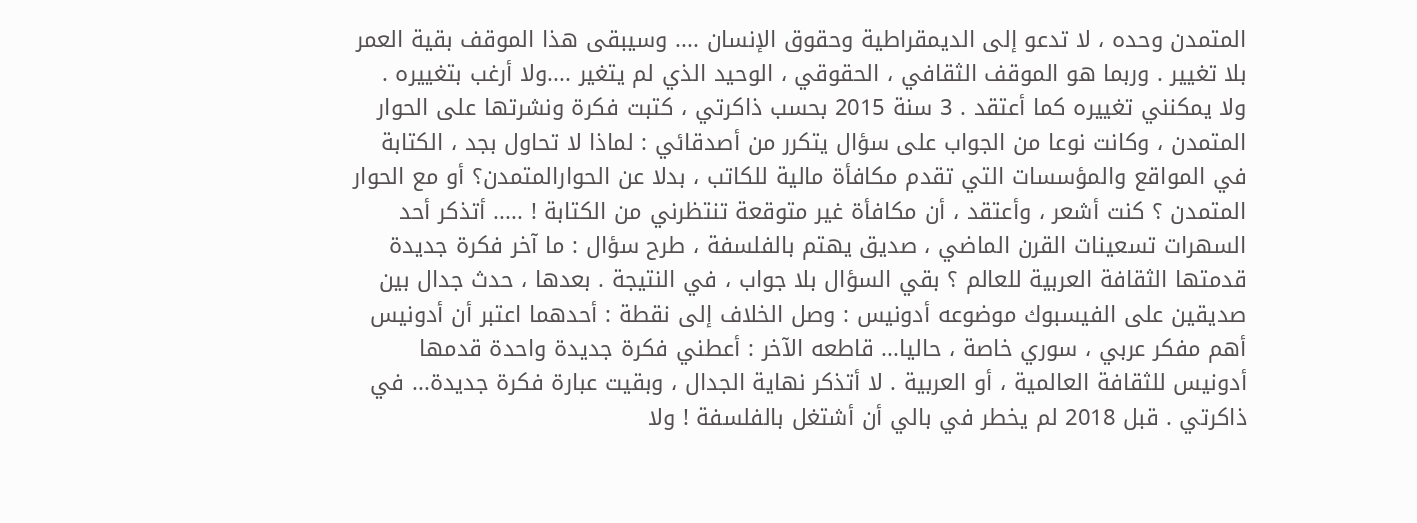المتمدن وحده ، لا تدعو إلى الديمقراطية وحقوق الإنسان .... وسيبقى هذا الموقف بقية العمر بلا تغيير . وربما هو الموقف الثقافي ، الحقوقي ، الوحيد الذي لم يتغير ....ولا أرغب بتغييره . ولا يمكنني تغييره كما أعتقد . 3 سنة 2015 بحسب ذاكرتي ، كتبت فكرة ونشرتها على الحوار المتمدن ، وكانت نوعا من الجواب على سؤال يتكرر من أصدقائي : لماذا لا تحاول بجد ، الكتابة في المواقع والمؤسسات التي تقدم مكافأة مالية للكاتب ، بدلا عن الحوارالمتمدن؟ أو مع الحوار المتمدن ؟ كنت أشعر ، وأعتقد ، أن مكافأة غير متوقعة تنتظرني من الكتابة ! ..... أتذكر أحد السهرات تسعينات القرن الماضي ، صديق يهتم بالفلسفة ، طرح سؤال : ما آخر فكرة جديدة قدمتها الثقافة العربية للعالم ؟ بقي السؤال بلا جواب ، في النتيجة . بعدها ، حدث جدال بين صديقين على الفيسبوك موضوعه أدونيس : وصل الخلاف إلى نقطة : أحدهما اعتبر أن أدونيس أهم مفكر عربي ، سوري خاصة ، حاليا... قاطعه الآخر : أعطني فكرة جديدة واحدة قدمها أدونيس للثقافة العالمية ، أو العربية . لا أتذكر نهاية الجدال ، وبقيت عبارة فكرة جديدة... في ذاكرتي . قبل 2018 لم يخطر في بالي أن أشتغل بالفلسفة ! ولا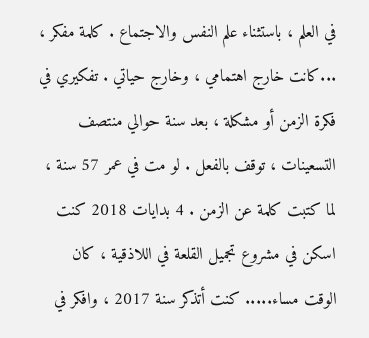في العلم ، باستثناء علم النفس والاجتماع . كلمة مفكر ، ...كانت خارج اهتمامي ، وخارج حياتي . تفكيري في فكرة الزمن أو مشكلة ، بعد سنة حوالي منتصف التسعينات ، توقف بالفعل . لو مت في عمر 57 سنة ، لما كتبت كلمة عن الزمن . 4 بدايات 2018 كنت اسكن في مشروع تجميل القلعة في اللاذقية ، كان الوقت مساء..... كنت أتذكر سنة 2017 ، وافكر في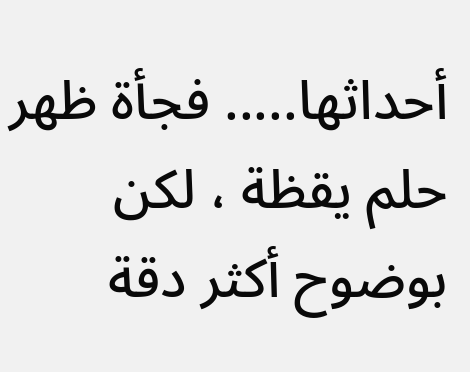أحداثها..... فجأة ظهر حلم يقظة ، لكن بوضوح أكثر دقة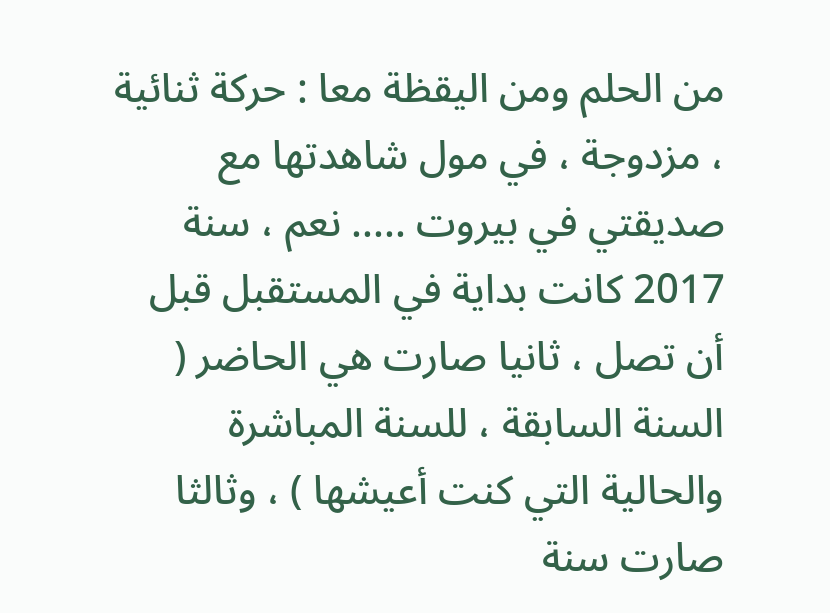من الحلم ومن اليقظة معا : حركة ثنائية ، مزدوجة ، في مول شاهدتها مع صديقتي في بيروت ..... نعم ، سنة 2017 كانت بداية في المستقبل قبل أن تصل ، ثانيا صارت هي الحاضر ( السنة السابقة ، للسنة المباشرة والحالية التي كنت أعيشها ) ، وثالثا صارت سنة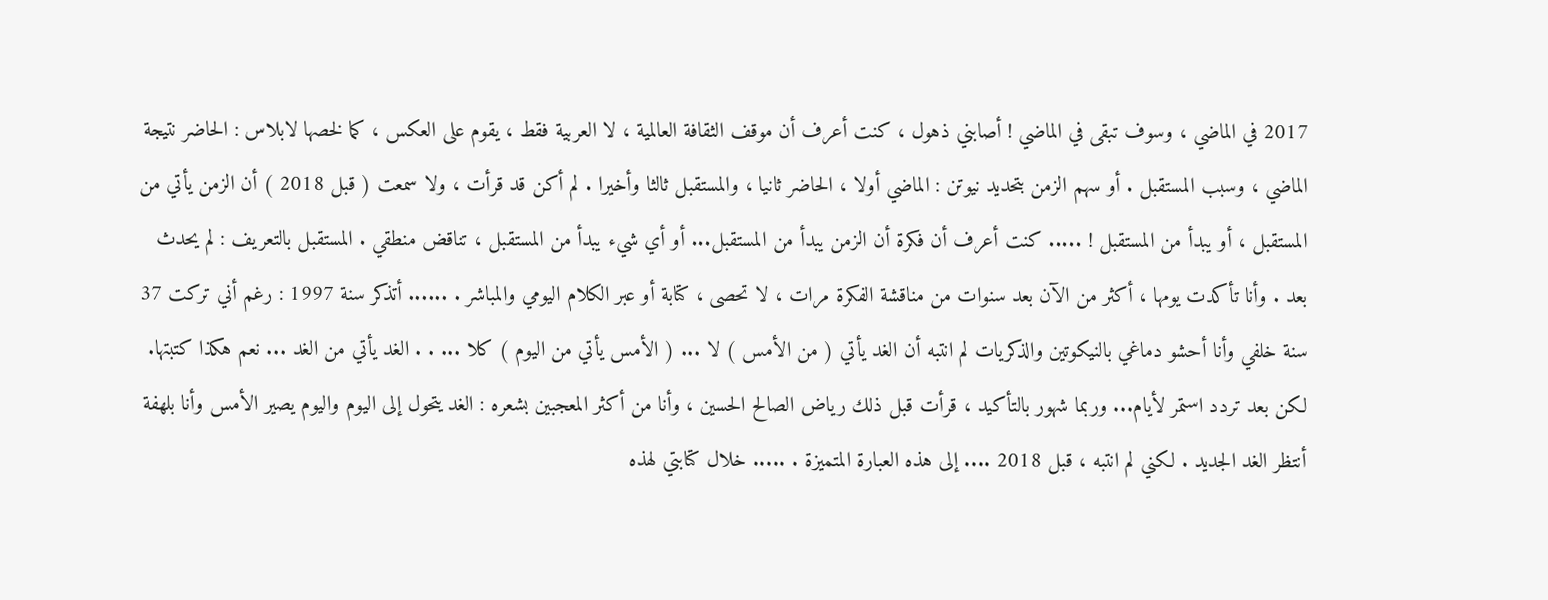2017 في الماضي ، وسوف تبقى في الماضي ! أصابني ذهول ، كنت أعرف أن موقف الثقافة العالمية ، لا العربية فقط ، يقوم على العكس ، كما لخصها لابلاس : الحاضر نتيجة الماضي ، وسبب المستقبل . أو سهم الزمن بتحديد نيوتن : الماضي أولا ، الحاضر ثانيا ، والمستقبل ثالثا وأخيرا . لم أكن قد قرأت ، ولا سمعت ( قبل 2018 ) أن الزمن يأتي من المستقبل ، أو يبدأ من المستقبل ! ..... كنت أعرف أن فكرة أن الزمن يبدأ من المستقبل... أو أي شيء يبدأ من المستقبل ، تناقض منطقي . المستقبل بالتعريف : لم يحدث بعد . وأنا تأكدت يومها ، أكثر من الآن بعد سنوات من مناقشة الفكرة مرات ، لا تحصى ، كتابة أو عبر الكلام اليومي والمباشر . ...... أتذكر سنة 1997 : رغم أني تركت 37 سنة خلفي وأنا أحشو دماغي بالنيكوتين والذكريات لم انتبه أن الغد يأتي ( من الأمس ) لا ... ( الأمس يأتي من اليوم ) كلا ... . . الغد يأتي من الغد ... نعم هكذا كتبتها. لكن بعد تردد استمر لأيام... وربما شهور بالتأكيد ، قرأت قبل ذلك رياض الصالح الحسين ، وأنا من أكثر المعجبين بشعره : الغد يتحول إلى اليوم واليوم يصير الأمس وأنا بلهفة أنتظر الغد الجديد . لكني لم انتبه ، قبل 2018 .... إلى هذه العبارة المتميزة . ..... خلال كتابتي لهذه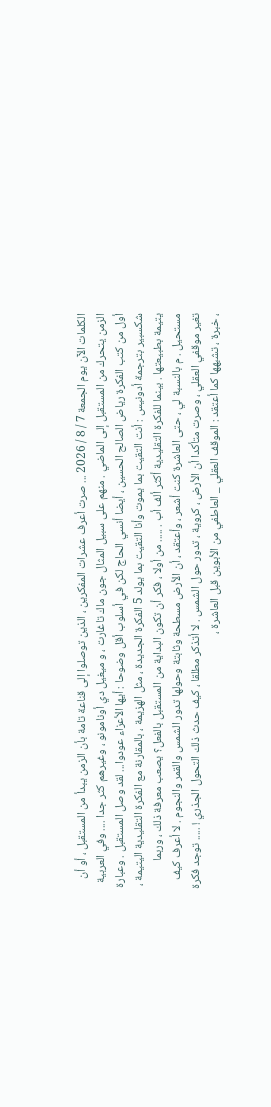الكلمات الآن يوم الجمعة 7 / 8 / 2026 ... صرت أعرف عشرات المفكرين ، الذين توصلوا إلى قناعة تامة بأن الزمن يبدأ من المستقبل ، أو أن الزمن يتحرك من المستقبل إلى الماضي . منهم على سبيل المثال جون ماك تاغارت ، و ميغيل دي أونامونو ، وغيرهم كثر جدا .... وفي العربية أول من كتب الفكرة رياض الصالح الحسين ، أيضا أنسي الحاج لكن في أسلوب أقل وضوحا : أيها الأعزاء عودوا... لقد وصل المستقبل . وعبارة شكسبير بترجمة أدونيس : أنت التقيت بما يموت وأنا التقيت بما يولد 5 الفكرة الجديدة ، مثل الهزيمة ، بالمقارنة مع الفكرة التقليدية اليتيمة ، يتيمة بطبيعتها . بينما للفكرة التقليدية أكثر ألف أب . ..... من أولا ، فكر أن تكون البداية من المستقبل بالفعل؟ يصعب معرفة ذلك ، وربما مستحيل . م بالنسبة لي ، حتى العاشرة كنت أشعر ، وأعتقد ، أن الأرض مسطحة وثابتة وحولها تدور الشمس والقمر والنجوم . لا أعرف كيف تغير موقفي العقلي ، وصرت متأكدا أن الأرض ، كروية ، تدور حول الشمس . لا أتذكر مطلقا ، كيف حدث ذلك التحول الجذري ! ..... توجد فكرة ، خبرة ، تشبهها كما أعتقد : الموقف العقلي _ العاطفي من الأبوين قبل العاشرة ،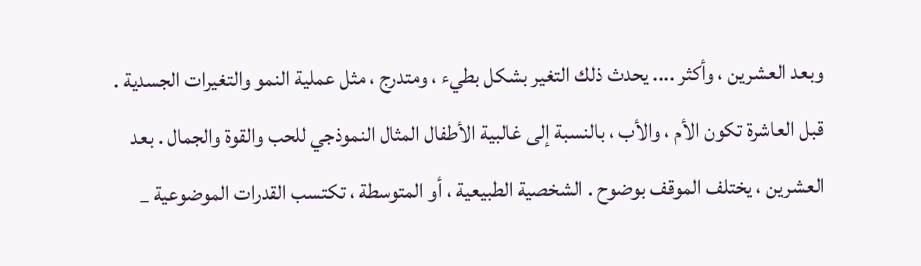وبعد العشرين ، وأكثر .... يحدث ذلك التغير بشكل بطيء ، ومتدرج ، مثل عملية النمو والتغيرات الجسدية . قبل العاشرة تكون الأم ، والأب ، بالنسبة إلى غالبية الأطفال المثال النموذجي للحب والقوة والجمال . بعد العشرين ، يختلف الموقف بوضوح . الشخصية الطبيعية ، أو المتوسطة ، تكتسب القدرات الموضوعية _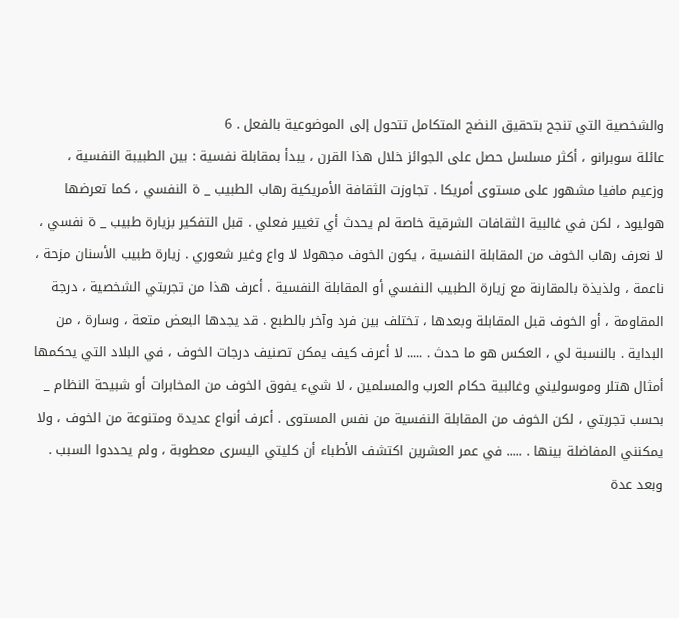والشخصية التي تنجح بتحقيق النضج المتكامل تتحول إلى الموضوعية بالفعل . 6
عائلة سوبرانو ، أكثر مسلسل حصل على الجوائز خلال هذا القرن ، يبدأ بمقابلة نفسية : بين الطبيبة النفسية ، وزعيم مافيا مشهور على مستوى أمريكا . تجاوزت الثقافة الأمريكية رهاب الطبيب _ ة النفسي ، كما تعرضها هوليود ، لكن في غالبية الثقافات الشرقية خاصة لم يحدث أي تغيير فعلي . قبل التفكير بزيارة طبيب _ ة نفسي ، لا نعرف رهاب الخوف من المقابلة النفسية ، يكون الخوف مجهولا لا واع وغير شعوري . زيارة طبيب الأسنان مزحة ، ناعمة ، ولذيذة بالمقارنة مع زيارة الطبيب النفسي أو المقابلة النفسية . أعرف هذا من تجربتي الشخصية ، درجة المقاومة ، أو الخوف قبل المقابلة وبعدها ، تختلف بين فرد وآخر بالطبع . قد يجدها البعض متعة ، وسارة ، من البداية . بالنسبة لي ، العكس هو ما حدث . ..... لا أعرف كيف يمكن تصنيف درجات الخوف ، في البلاد التي يحكمها أمثال هتلر وموسوليني وغالبية حكام العرب والمسلمين ، لا شيء يفوق الخوف من المخابرات أو شبيحة النظام _ بحسب تجربتي ، لكن الخوف من المقابلة النفسية من نفس المستوى . أعرف أنواع عديدة ومتنوعة من الخوف ، ولا يمكنني المفاضلة بينها . ..... في عمر العشرين اكتشف الأطباء أن كليتي اليسرى معطوبة ، ولم يحددوا السبب . وبعد عدة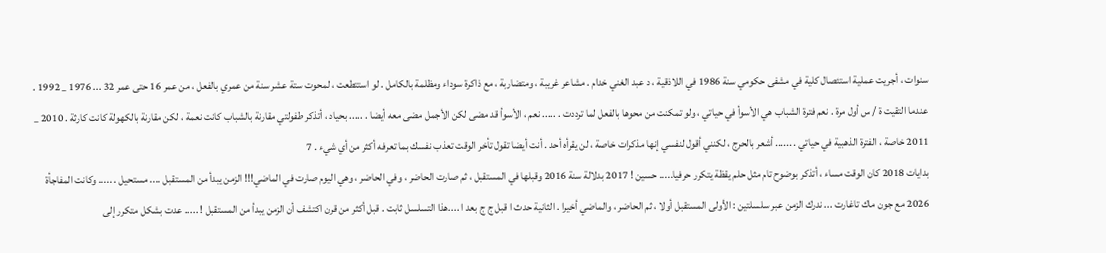سنوات ، أجريت عملية استئصال كلية في مشفى حكومي سنة 1986 في اللاذقية ، د عبد الغني خدام . مشاعر غريبة ، ومتضاربة ، مع ذاكرة سوداء ومظلمة بالكامل . لو استتطعت ، لمحوت ستة عشر سنة من عمري بالفعل ، من عمر 16 حتى عمر 32 ... 1976 _ 1992 . عندما التقيت ة / س أول مرة . نعم فترة الشباب هي الأسوأ في حياتي ، ولو تمكنت من محوها بالفعل لما ترددت . ..... نعم ، الأسوأ قد مضى لكن الأجمل مضى معه أيضا . ..... بحياد ، أتذكر طفولتي مقارنة بالشباب كانت نعمة ، لكن مقارنة بالكهولة كانت كارثة . 2010 _ 2011 خاصة ، الفترة الذهبية في حياتي . ...... أشعر بالحرج ، لكنني أقول لنفسي إنها مذكرات خاصة ، لن يقرأه أحد . أنت أيضا تقول تأخر الوقت تعذب نفسك بما تعرفه أكثر من أي شيء . 7
بدايات 2018 كان الوقت مساء ، أتذكر بوضوح تام مثل حلم يقظة يتكرر حرفيا..... حسين ! 2017 بدلالة سنة 2016 وقبلها في المستقبل ، ثم صارت الحاضر ، وفي الحاضر ، وهي اليوم صارت في الماضي!!! الزمن يبدأ من المستقبل .... مستحيل . ..... وكانت المفاجأة 2026 مع جون ماك تاغارت ... ندرك الزمن عبر سلسلتين : الأولى المستقبل أولا ، ثم الحاضر ، والماضي أخيرا . الثانية حدث ا قبل ج ج بعد ا ....هذا التسلسل ثابت . قبل أكثر من قرن اكتشف أن الزمن يبدأ من المستقبل ! ..... عدت بشكل متكرر إلى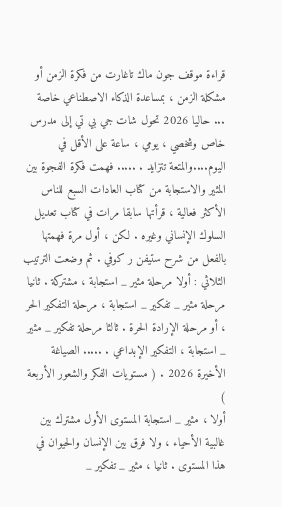قراءة موقف جون ماك تاغارت من فكرة الزمن أو مشكلة الزمن ، بمساعدة الذكاء الاصطناعي خاصة ... حاليا 2026 تحول شات جي بي تي إلى مدرس خاص وشخصي ، يومي ، ساعة على الأقل في اليوم....والمتعة تتزايد . ..... فهمت فكرة الفجوة بين المثير والاستجابة من كتاب العادات السبع للناس الأكثر فعالية ، قرأتها سابقا مرات في كتاب تعديل السلوك الإنساني وغيره . لكن ، أول مرة فهمتها بالفعل من شرح ستيفن ر كوفي . ثم وضعت الترتيب الثلاثي : أولا مرحلة مثير _ استجابة ، مشتركة . ثانيا مرحلة مثير _ تفكير _ استجابة ، مرحلة التفكير الحر ، أو مرحلة الإرادة الحرة . ثالثا مرحلة تفكير _ مثير _ استجابة ، التفكير الإبداعي . ..... الصياغة الأخيرة 2026 . ( مستويات الفكر والشعور الأربعة )
أولا ، مثير _ استجابة المستوى الأول مشترك بين غالبية الأحياء ، ولا فرق بين الإنسان والحيوان في هذا المستوى . ثانيا ، مثير _ تفكير _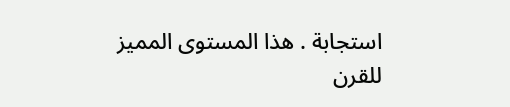استجابة . هذا المستوى المميز للقرن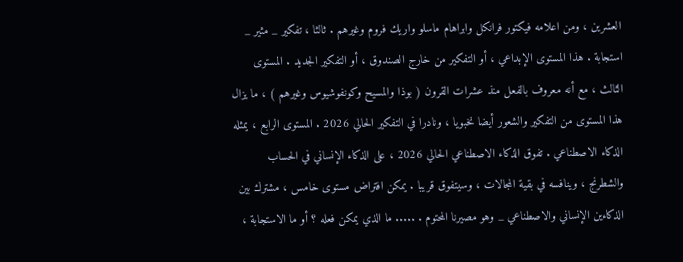العشرين ، ومن اعلامه فيكتور فرانكل وابراهام ماسلو واريك فروم وغيرهم . ثالثا ، تفكير _ مثير _ استجابة . هذا المستوى الإبداعي ، أو التفكير من خارج الصندوق ، أو التفكير الجديد . المستوى الثالث ، مع أنه معروف بالفعل منذ عشرات القرون ( بوذا والمسيح وكونفوشيوس وغيرهم ) ، ما يزال هذا المستوى من التفكير والشعور أيضا نخبويا ، ونادرا في التفكير الحالي 2026 . المستوى الرابع ، يمثله الذكاء الاصطناعي . تفوق الذكاء الاصطناعي الحالي 2026 ، على الذكاء الإنساني في الحساب والشطرنج ، وينافسه في بقية المجالات ، وسيتفوق قريبا . يمكن افتراض مستوى خامس ، مشترك بين الذكاءين الإنساني والاصطناعي _ وهو مصيرنا المحتوم . ..... ما الذي يمكن فعله ؟ أو ما الاستجابة ،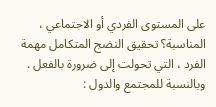على المستوى الفردي أو الاجتماعي ، المناسبة؟ تحقيق النضج المتكامل مهمة الفرد ، التي تحولت إلى ضرورة بالفعل . وبالنسبة للمجتمع والدول :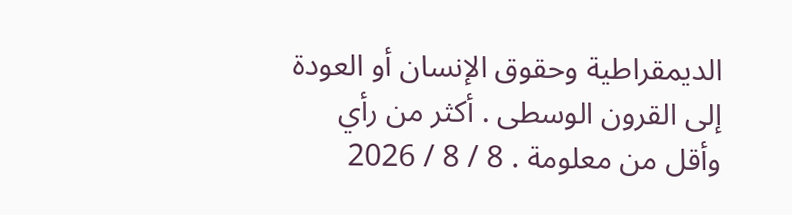الديمقراطية وحقوق الإنسان أو العودة إلى القرون الوسطى . أكثر من رأي وأقل من معلومة . 8 / 8 / 2026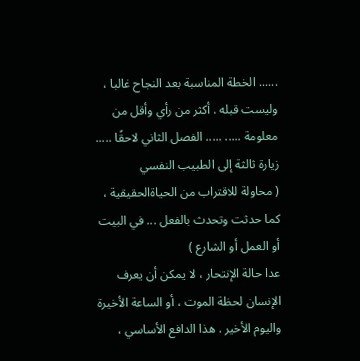...... الخطة المناسبة بعد النجاح غالبا ، وليست قبله . أكثر من رأي وأقل من معلومة ..... ..... الفصل الثاني لاحقًا .....
زيارة ثالثة إلى الطبيب النفسي
( محاولة للاقتراب من الحياةالحقيقية ، كما حدثت وتحدث بالفعل ... في البيت أو العمل أو الشارع )
عدا حالة الإنتحار ، لا يمكن أن يعرف الإنسان لحظة الموت ، أو الساعة الأخيرة واليوم الأخير . هذا الدافع الأساسي ،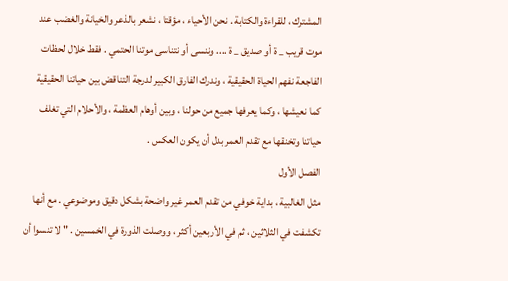المشترك ، للقراءة والكتابة . نحن الأحياء ، مؤقتا ، نشعر بالذعر والخيانة والغضب عند موت قريب _ ة أو صديق _ ة .... وننسى أو نتناسى موتنا الحتمي . فقط خلال لحظات الفاجعة نفهم الحياة الحقيقية ، وندرك الفارق الكبير لدرجة التناقض بين حياتنا الحقيقية كما نعيشها ، وكما يعرفها جميع من حولنا ، وبين أوهام العظمة ، والأحلام التي تغلف حياتنا وتخنقها مع تقدم العمر بدل أن يكون العكس .
الفصل الأول
مثل الغالبية ، بداية خوفي من تقدم العمر غير واضحة بشكل دقيق وموضوعي . مع أنها تكشفت في الثلاثين ، ثم في الأربعين أكثر ، ووصلت الذورة في الخمسين . " لا تنسوا أن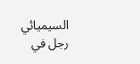السيميائي رجل في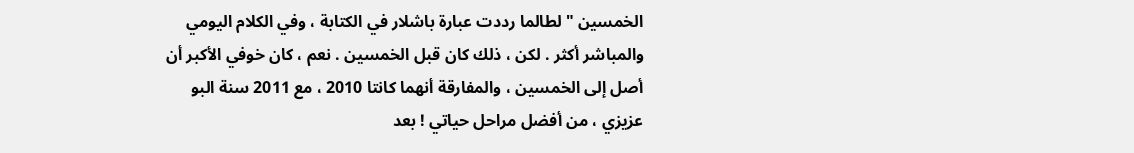الخمسين " لطالما رددت عبارة باشلار في الكتابة ، وفي الكلام اليومي والمباشر أكثر . لكن ، ذلك كان قبل الخمسين . نعم ، كان خوفي الأكبر أن أصل إلى الخمسين ، والمفارقة أنهما كانتا 2010 ، مع 2011 سنة البو عزيزي ، من أفضل مراحل حياتي ! بعد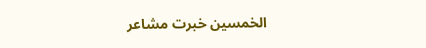الخمسين خبرت مشاعر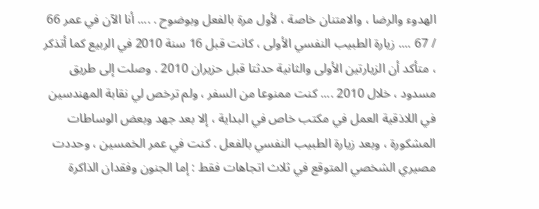الهدوء والرضا ، والامتنان خاصة ، لأول مرة بالفعل وبوضوح . .... أنا الآن في عمر 66 / 67 .... زيارة الطبيب النفسي الأولى ، كانت قبل 16 سنة 2010 في الربيع كما أتذكر ، متأكد أن الزيارتين الأولى والثانية حدثتا قبل حزيران 2010 . وصلت إلى طريق مسدود ، خلال 2010 .... كنت ممنوعا من السفر ، ولم ترخص لي نقابة المهندسين في اللاذقية العمل في مكتب خاص في البداية ، إلا بعد جهد وبعض الوساطات المشكورة ، وبعد زيارة الطبيب النفسي بالفعل . كنت في عمر الخمسين ، وحددت مصيري الشخصي المتوقع في ثلاث اتجاهات فقط : إما الجنون وفقدان الذاكرة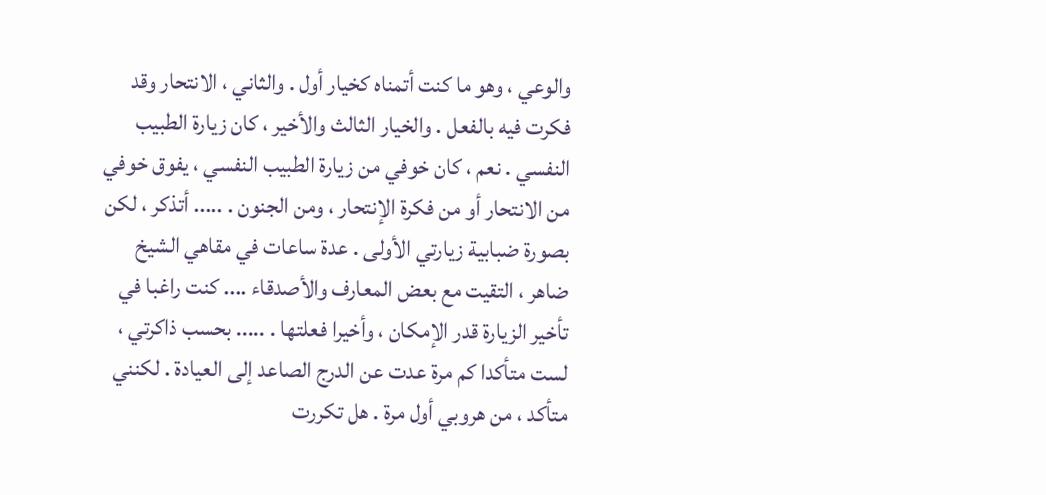والوعي ، وهو ما كنت أتمناه كخيار أول . والثاني ، الانتحار وقد فكرت فيه بالفعل . والخيار الثالث والأخير ، كان زيارة الطبيب النفسي . نعم ، كان خوفي من زيارة الطبيب النفسي ، يفوق خوفي من الانتحار أو من فكرة الإنتحار ، ومن الجنون . ..... أتذكر ، لكن بصورة ضبابية زيارتي الأولى . عدة ساعات في مقاهي الشيخ ضاهر ، التقيت مع بعض المعارف والأصدقاء .... كنت راغبا في تأخير الزيارة قدر الإمكان ، وأخيرا فعلتها . ..... بحسب ذاكرتي ، لست متأكدا كم مرة عدت عن الدرج الصاعد إلى العيادة . لكنني متأكد ، من هروبي أول مرة . هل تكررت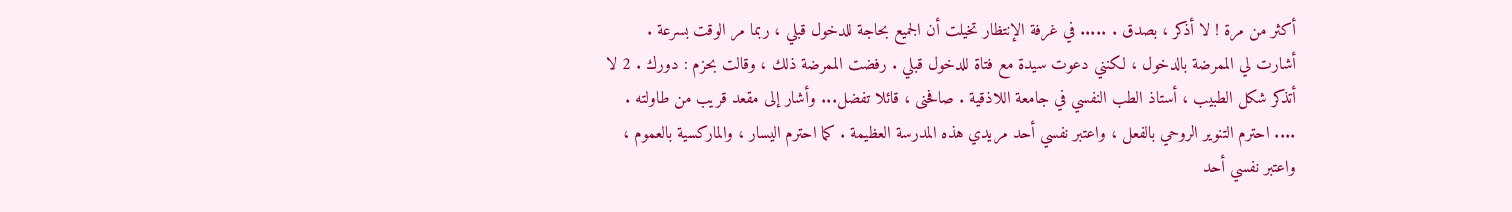أكثر من مرة ! لا أذكر ، بصدق . ..... في غرفة الإنتظار تخيلت أن الجميع بحاجة للدخول قبلي ، ربما مر الوقت بسرعة . أشارت لي الممرضة بالدخول ، لكنني دعوت سيدة مع فتاة للدخول قبلي . رفضت الممرضة ذلك ، وقالت بحزم : دورك . 2 لا أتذكر شكل الطبيب ، أستاذ الطب النفسي في جامعة اللاذقية . صافحنى ، قائلا تفضل... وأشار إلى مقعد قريب من طاولته . .... احترم التنوير الروحي بالفعل ، واعتبر نفسي أحد مريدي هذه المدرسة العظيمة . كما احترم اليسار ، والماركسية بالعموم ، واعتبر نفسي أحد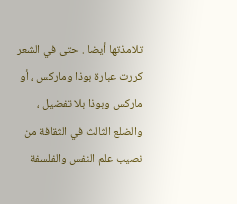تلامذتها أيضا . حتى في الشعر كررت عبارة بوذا وماركس ، أو ماركس وبوذا بلا تفضيل ، والضلع الثالث في الثقافة من نصيب علم النفس والفلسفة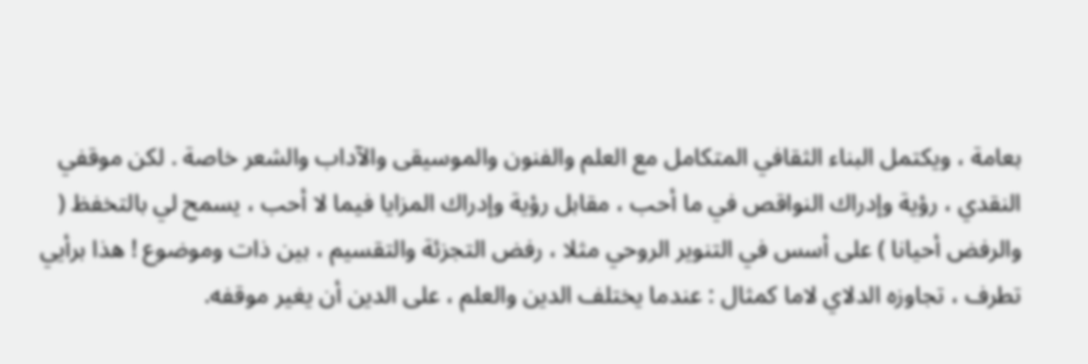بعامة ، ويكتمل البناء الثقافي المتكامل مع العلم والفنون والموسيقى والآداب والشعر خاصة . لكن موقفي النقدي ، رؤية وإدراك النواقص في ما أحب ، مقابل رؤية وإدراك المزايا فيما لا أحب ، يسمح لي بالتخفظ ( والرفض أحيانا ) على أسس في التنوير الروحي مثلا ، رفض التجزئة والتقسيم ، بين ذات وموضوع ! هذا برأيي تطرف ، تجاوزه الدلاي لاما كمثال : عندما يختلف الدين والعلم ، على الدين أن يغير موقفه.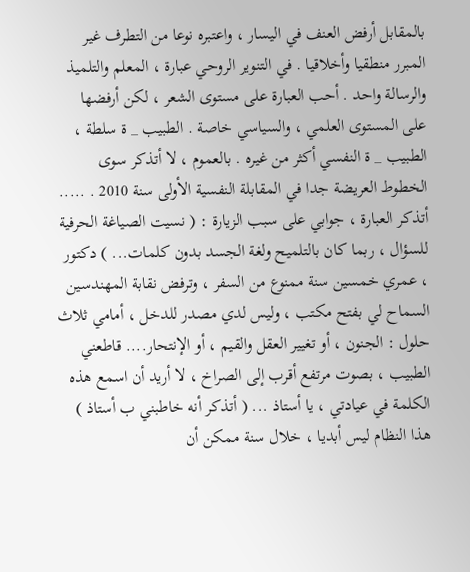بالمقابل أرفض العنف في اليسار ، واعتبره نوعا من التطرف غير المبرر منطقيا وأخلاقيا . في التنوير الروحي عبارة ، المعلم والتلميذ والرسالة واحد . أحب العبارة على مستوى الشعر ، لكن أرفضها على المستوى العلمي ، والسياسي خاصة . الطبيب _ ة سلطة ، الطبيب _ ة النفسي أكثر من غيره . بالعموم ، لا أتذكر سوى الخطوط العريضة جدا في المقابلة النفسية الأولى سنة 2010 . ..... أتذكر العبارة ، جوابي على سبب الزيارة : ( نسيت الصياغة الحرفية للسؤال ، ربما كان بالتلميح ولغة الجسد بدون كلمات... ) دكتور ، عمري خمسين سنة ممنوع من السفر ، وترفض نقابة المهندسين السماح لي بفتح مكتب ، وليس لدي مصدر للدخل ، أمامي ثلاث حلول : الجنون ، أو تغيير العقل والقيم ، أو الإنتحار.... قاطعني الطبيب ، بصوت مرتفع أقرب إلى الصراخ ، لا أريد أن اسمع هذه الكلمة في عيادتي ، يا أستاذ ... ( أتذكر أنه خاطبني ب أستاذ ) هذا النظام ليس أبديا ، خلال سنة ممكن أن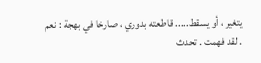يتغير ، أو يسقط..... قاطعته بدوري ، صارخا في بهجة : نعم . لقد فهمت . تحدث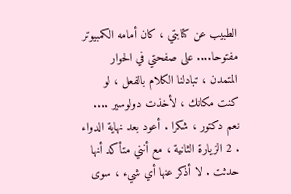الطبيب عن كتابتي ، كان أمامه الكمبيوتر مفتوحا.... على صفحتي في الحوار المتمدن ، تبادلنا الكلام بالفعل ، لو كنت مكانك ، لأخذت دولوسير .... نعم دكتور ، شكرا . أعود بعد نهاية الدواء . 2 الزيارة الثانية ، مع أنني متأكد أنها حدثت . لا أذكر عنها أي شيء ، سوى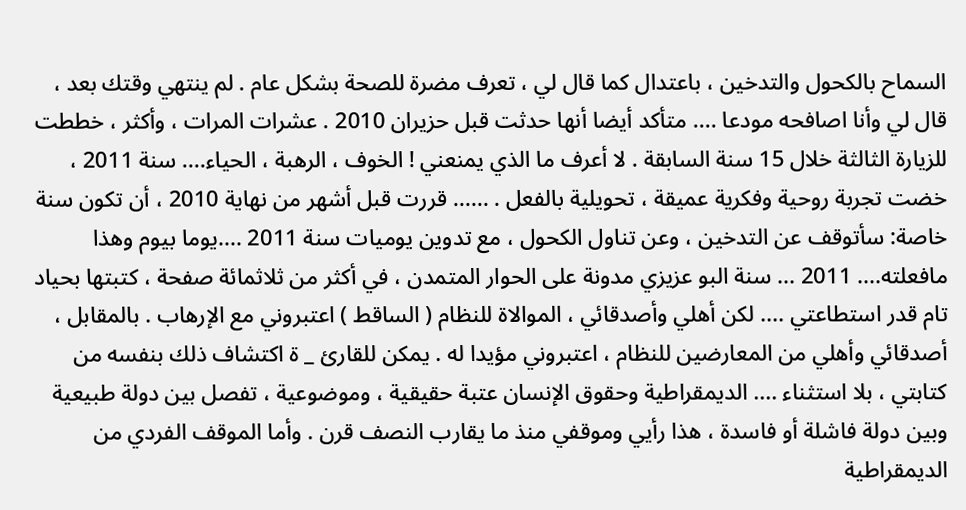السماح بالكحول والتدخين ، باعتدال كما قال لي ، تعرف مضرة للصحة بشكل عام . لم ينتهي وقتك بعد ، قال لي وأنا اصافحه مودعا .... متأكد أيضا أنها حدثت قبل حزيران 2010 . عشرات المرات ، وأكثر ، خططت للزيارة الثالثة خلال 15 سنة السابقة . لا أعرف ما الذي يمنعني ! الخوف ، الرهبة ، الحياء.... سنة 2011 ، خضت تجربة روحية وفكرية عميقة ، تحويلية بالفعل . ...... قررت قبل أشهر من نهاية 2010 ، أن تكون سنة خاصة: سأتوقف عن التدخين ، وعن تناول الكحول ، مع تدوين يوميات سنة 2011 ....يوما بيوم وهذا مافعلته.... 2011 ... سنة البو عزيزي مدونة على الحوار المتمدن ، في أكثر من ثلاثمائة صفحة ، كتبتها بحياد تام قدر استطاعتي .... لكن أهلي وأصدقائي ، الموالاة للنظام ( الساقط ) اعتبروني مع الإرهاب . بالمقابل ، أصدقائي وأهلي من المعارضين للنظام ، اعتبروني مؤيدا له . يمكن للقارئ _ ة اكتشاف ذلك بنفسه من كتابتي ، بلا استثناء .... الديمقراطية وحقوق الإنسان عتبة حقيقية ، وموضوعية ، تفصل بين دولة طبيعية وبين دولة فاشلة أو فاسدة ، هذا رأيي وموقفي منذ ما يقارب النصف قرن . وأما الموقف الفردي من الديمقراطية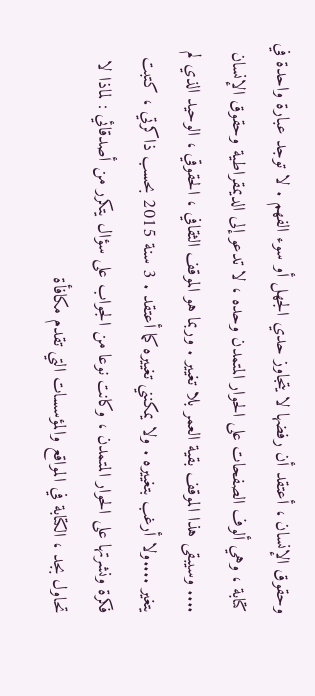وحقوق الإنسان ، أعتقد أن رفضها لا يتجاوز حدي الجهل أو سوء الفهم . لا توجد عبارة واحدة في كتابة ، وهي ألوف الصفحات على الحوار المتمدن وحده ، لا تدعو إلى الديمقراطية وحقوق الإنسان .... وسيبقى هذا الموقف بقية العمر بلا تغيير . وربما هو الموقف الثقافي ، الحقوقي ، الوحيد الذي لم يتغير ....ولا أرغب بتغييره . ولا يمكنني تغييره كما أعتقد . 3 سنة 2015 بحسب ذاكرتي ، كتبت فكرة ونشرتها على الحوار المتمدن ، وكانت نوعا من الجواب على سؤال يتكرر من أصدقائي : لماذا لا تحاول بجد ، الكتابة في المواقع والمؤسسات التي تقدم مكافأة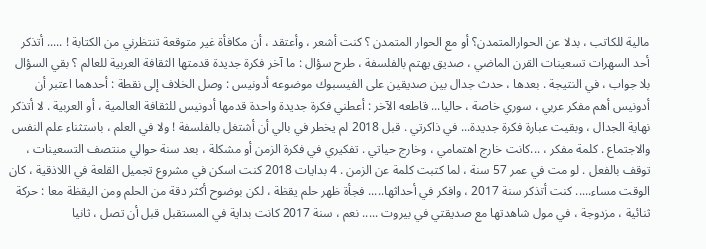مالية للكاتب ، بدلا عن الحوارالمتمدن؟ أو مع الحوار المتمدن ؟ كنت أشعر ، وأعتقد ، أن مكافأة غير متوقعة تنتظرني من الكتابة ! ..... أتذكر أحد السهرات تسعينات القرن الماضي ، صديق يهتم بالفلسفة ، طرح سؤال : ما آخر فكرة جديدة قدمتها الثقافة العربية للعالم ؟ بقي السؤال بلا جواب ، في النتيجة . بعدها ، حدث جدال بين صديقين على الفيسبوك موضوعه أدونيس : وصل الخلاف إلى نقطة : أحدهما اعتبر أن أدونيس أهم مفكر عربي ، سوري خاصة ، حاليا... قاطعه الآخر : أعطني فكرة جديدة واحدة قدمها أدونيس للثقافة العالمية ، أو العربية . لا أتذكر نهاية الجدال ، وبقيت عبارة فكرة جديدة... في ذاكرتي . قبل 2018 لم يخطر في بالي أن أشتغل بالفلسفة ! ولا في العلم ، باستثناء علم النفس والاجتماع . كلمة مفكر ، ...كانت خارج اهتمامي ، وخارج حياتي . تفكيري في فكرة الزمن أو مشكلة ، بعد سنة حوالي منتصف التسعينات ، توقف بالفعل . لو مت في عمر 57 سنة ، لما كتبت كلمة عن الزمن . 4 بدايات 2018 كنت اسكن في مشروع تجميل القلعة في اللاذقية ، كان الوقت مساء..... كنت أتذكر سنة 2017 ، وافكر في أحداثها..... فجأة ظهر حلم يقظة ، لكن بوضوح أكثر دقة من الحلم ومن اليقظة معا : حركة ثنائية ، مزدوجة ، في مول شاهدتها مع صديقتي في بيروت ..... نعم ، سنة 2017 كانت بداية في المستقبل قبل أن تصل ، ثانيا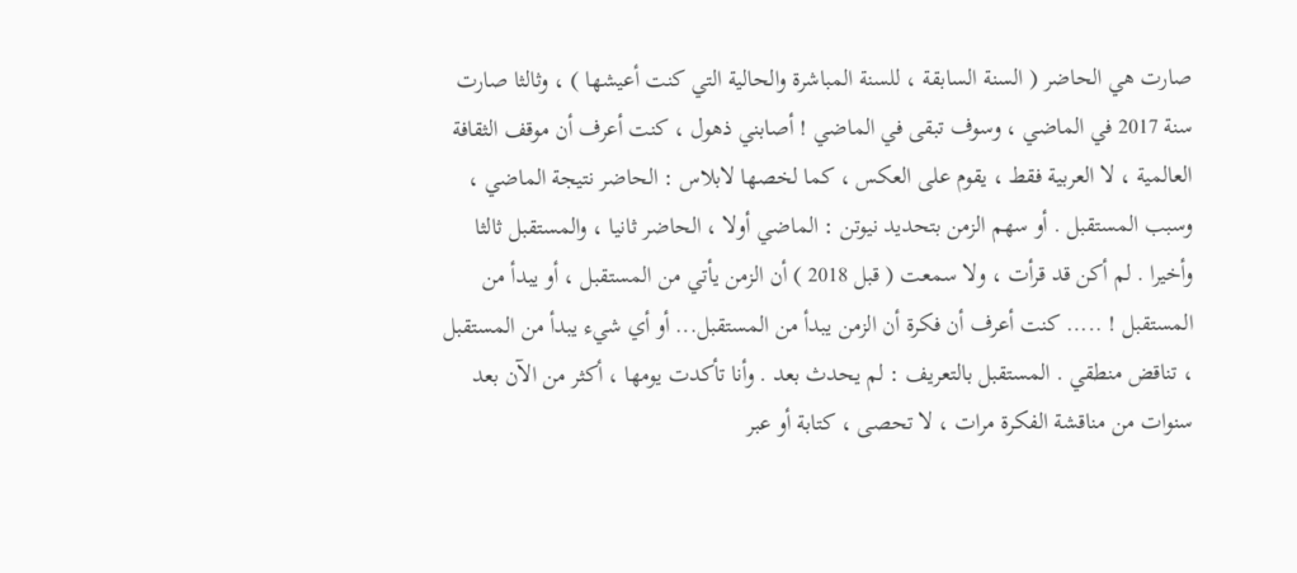صارت هي الحاضر ( السنة السابقة ، للسنة المباشرة والحالية التي كنت أعيشها ) ، وثالثا صارت سنة 2017 في الماضي ، وسوف تبقى في الماضي ! أصابني ذهول ، كنت أعرف أن موقف الثقافة العالمية ، لا العربية فقط ، يقوم على العكس ، كما لخصها لابلاس : الحاضر نتيجة الماضي ، وسبب المستقبل . أو سهم الزمن بتحديد نيوتن : الماضي أولا ، الحاضر ثانيا ، والمستقبل ثالثا وأخيرا . لم أكن قد قرأت ، ولا سمعت ( قبل 2018 ) أن الزمن يأتي من المستقبل ، أو يبدأ من المستقبل ! ..... كنت أعرف أن فكرة أن الزمن يبدأ من المستقبل... أو أي شيء يبدأ من المستقبل ، تناقض منطقي . المستقبل بالتعريف : لم يحدث بعد . وأنا تأكدت يومها ، أكثر من الآن بعد سنوات من مناقشة الفكرة مرات ، لا تحصى ، كتابة أو عبر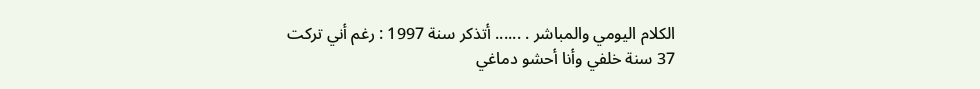الكلام اليومي والمباشر . ...... أتذكر سنة 1997 : رغم أني تركت 37 سنة خلفي وأنا أحشو دماغي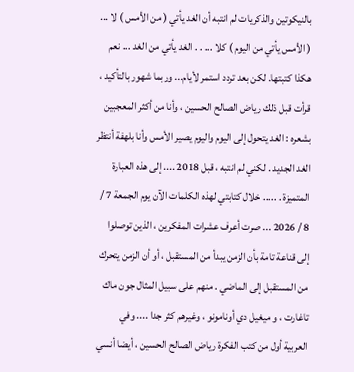بالنيكوتين والذكريات لم انتبه أن الغد يأتي ( من الأمس ) لا ... ( الأمس يأتي من اليوم ) كلا ... . . الغد يأتي من الغد ... نعم هكذا كتبتها. لكن بعد تردد استمر لأيام... وربما شهور بالتأكيد ، قرأت قبل ذلك رياض الصالح الحسين ، وأنا من أكثر المعجبين بشعره : الغد يتحول إلى اليوم واليوم يصير الأمس وأنا بلهفة أنتظر الغد الجديد . لكني لم انتبه ، قبل 2018 .... إلى هذه العبارة المتميزة . ..... خلال كتابتي لهذه الكلمات الآن يوم الجمعة 7 / 8 / 2026 ... صرت أعرف عشرات المفكرين ، الذين توصلوا إلى قناعة تامة بأن الزمن يبدأ من المستقبل ، أو أن الزمن يتحرك من المستقبل إلى الماضي . منهم على سبيل المثال جون ماك تاغارت ، و ميغيل دي أونامونو ، وغيرهم كثر جدا .... وفي العربية أول من كتب الفكرة رياض الصالح الحسين ، أيضا أنسي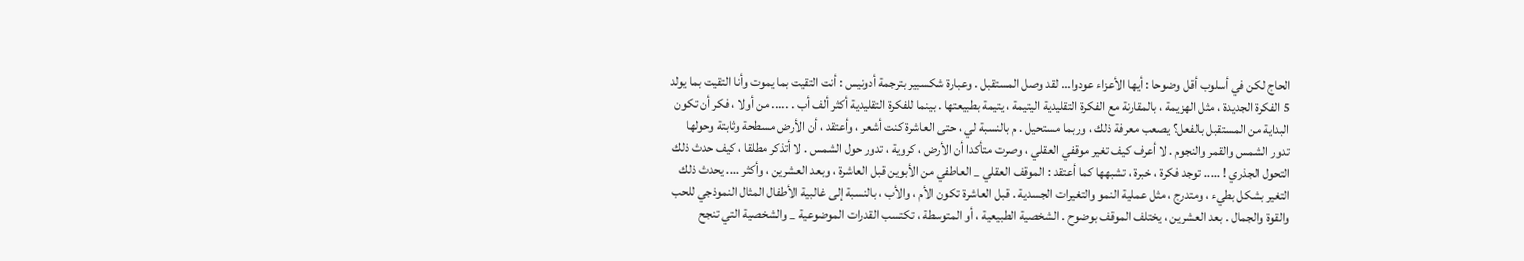الحاج لكن في أسلوب أقل وضوحا : أيها الأعزاء عودوا... لقد وصل المستقبل . وعبارة شكسبير بترجمة أدونيس : أنت التقيت بما يموت وأنا التقيت بما يولد 5 الفكرة الجديدة ، مثل الهزيمة ، بالمقارنة مع الفكرة التقليدية اليتيمة ، يتيمة بطبيعتها . بينما للفكرة التقليدية أكثر ألف أب . ..... من أولا ، فكر أن تكون البداية من المستقبل بالفعل؟ يصعب معرفة ذلك ، وربما مستحيل . م بالنسبة لي ، حتى العاشرة كنت أشعر ، وأعتقد ، أن الأرض مسطحة وثابتة وحولها تدور الشمس والقمر والنجوم . لا أعرف كيف تغير موقفي العقلي ، وصرت متأكدا أن الأرض ، كروية ، تدور حول الشمس . لا أتذكر مطلقا ، كيف حدث ذلك التحول الجذري ! ..... توجد فكرة ، خبرة ، تشبهها كما أعتقد : الموقف العقلي _ العاطفي من الأبوين قبل العاشرة ، وبعد العشرين ، وأكثر .... يحدث ذلك التغير بشكل بطيء ، ومتدرج ، مثل عملية النمو والتغيرات الجسدية . قبل العاشرة تكون الأم ، والأب ، بالنسبة إلى غالبية الأطفال المثال النموذجي للحب والقوة والجمال . بعد العشرين ، يختلف الموقف بوضوح . الشخصية الطبيعية ، أو المتوسطة ، تكتسب القدرات الموضوعية _ والشخصية التي تنجح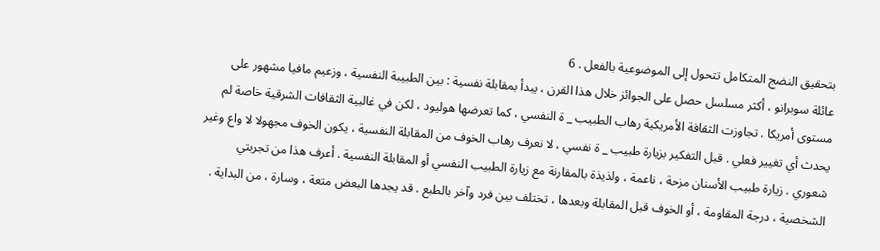بتحقيق النضج المتكامل تتحول إلى الموضوعية بالفعل . 6
عائلة سوبرانو ، أكثر مسلسل حصل على الجوائز خلال هذا القرن ، يبدأ بمقابلة نفسية : بين الطبيبة النفسية ، وزعيم مافيا مشهور على مستوى أمريكا . تجاوزت الثقافة الأمريكية رهاب الطبيب _ ة النفسي ، كما تعرضها هوليود ، لكن في غالبية الثقافات الشرقية خاصة لم يحدث أي تغيير فعلي . قبل التفكير بزيارة طبيب _ ة نفسي ، لا نعرف رهاب الخوف من المقابلة النفسية ، يكون الخوف مجهولا لا واع وغير شعوري . زيارة طبيب الأسنان مزحة ، ناعمة ، ولذيذة بالمقارنة مع زيارة الطبيب النفسي أو المقابلة النفسية . أعرف هذا من تجربتي الشخصية ، درجة المقاومة ، أو الخوف قبل المقابلة وبعدها ، تختلف بين فرد وآخر بالطبع . قد يجدها البعض متعة ، وسارة ، من البداية .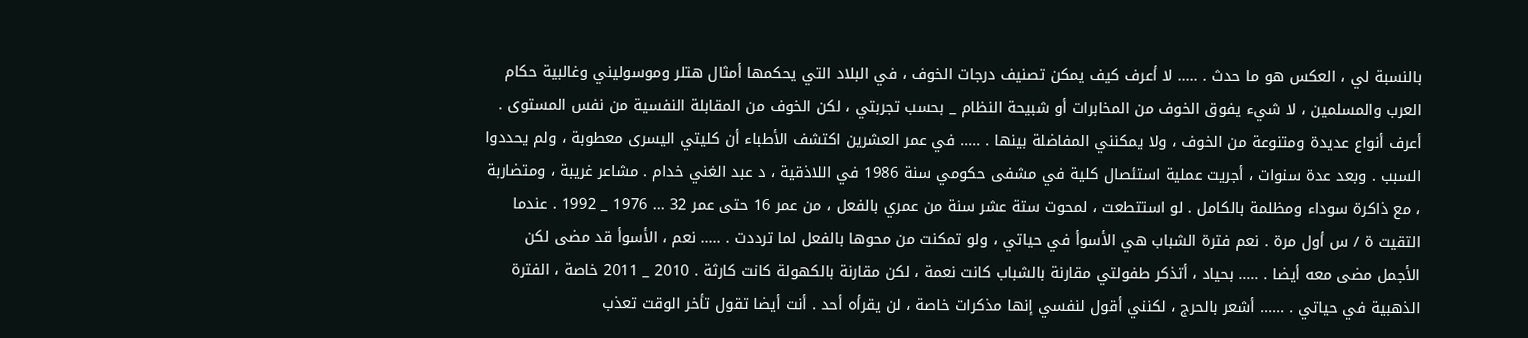بالنسبة لي ، العكس هو ما حدث . ..... لا أعرف كيف يمكن تصنيف درجات الخوف ، في البلاد التي يحكمها أمثال هتلر وموسوليني وغالبية حكام العرب والمسلمين ، لا شيء يفوق الخوف من المخابرات أو شبيحة النظام _ بحسب تجربتي ، لكن الخوف من المقابلة النفسية من نفس المستوى . أعرف أنواع عديدة ومتنوعة من الخوف ، ولا يمكنني المفاضلة بينها . ..... في عمر العشرين اكتشف الأطباء أن كليتي اليسرى معطوبة ، ولم يحددوا السبب . وبعد عدة سنوات ، أجريت عملية استئصال كلية في مشفى حكومي سنة 1986 في اللاذقية ، د عبد الغني خدام . مشاعر غريبة ، ومتضاربة ، مع ذاكرة سوداء ومظلمة بالكامل . لو استتطعت ، لمحوت ستة عشر سنة من عمري بالفعل ، من عمر 16 حتى عمر 32 ... 1976 _ 1992 . عندما التقيت ة / س أول مرة . نعم فترة الشباب هي الأسوأ في حياتي ، ولو تمكنت من محوها بالفعل لما ترددت . ..... نعم ، الأسوأ قد مضى لكن الأجمل مضى معه أيضا . ..... بحياد ، أتذكر طفولتي مقارنة بالشباب كانت نعمة ، لكن مقارنة بالكهولة كانت كارثة . 2010 _ 2011 خاصة ، الفترة الذهبية في حياتي . ...... أشعر بالحرج ، لكنني أقول لنفسي إنها مذكرات خاصة ، لن يقرأه أحد . أنت أيضا تقول تأخر الوقت تعذب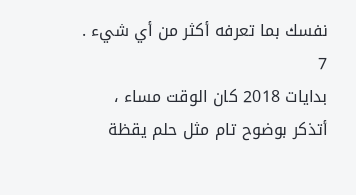نفسك بما تعرفه أكثر من أي شيء . 7
بدايات 2018 كان الوقت مساء ، أتذكر بوضوح تام مثل حلم يقظة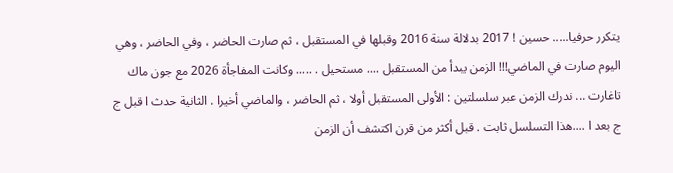يتكرر حرفيا..... حسين ! 2017 بدلالة سنة 2016 وقبلها في المستقبل ، ثم صارت الحاضر ، وفي الحاضر ، وهي اليوم صارت في الماضي!!! الزمن يبدأ من المستقبل .... مستحيل . ..... وكانت المفاجأة 2026 مع جون ماك تاغارت ... ندرك الزمن عبر سلسلتين : الأولى المستقبل أولا ، ثم الحاضر ، والماضي أخيرا . الثانية حدث ا قبل ج ج بعد ا ....هذا التسلسل ثابت . قبل أكثر من قرن اكتشف أن الزمن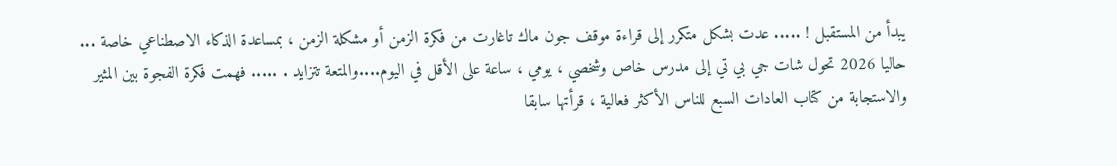يبدأ من المستقبل ! ..... عدت بشكل متكرر إلى قراءة موقف جون ماك تاغارت من فكرة الزمن أو مشكلة الزمن ، بمساعدة الذكاء الاصطناعي خاصة ... حاليا 2026 تحول شات جي بي تي إلى مدرس خاص وشخصي ، يومي ، ساعة على الأقل في اليوم....والمتعة تتزايد . ..... فهمت فكرة الفجوة بين المثير والاستجابة من كتاب العادات السبع للناس الأكثر فعالية ، قرأتها سابقا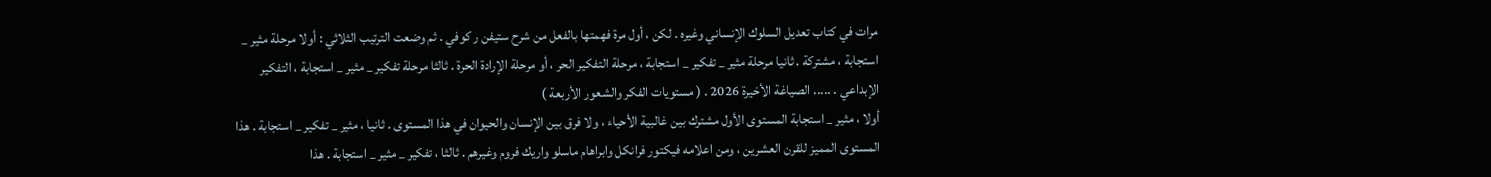مرات في كتاب تعديل السلوك الإنساني وغيره . لكن ، أول مرة فهمتها بالفعل من شرح ستيفن ر كوفي . ثم وضعت الترتيب الثلاثي : أولا مرحلة مثير _ استجابة ، مشتركة . ثانيا مرحلة مثير _ تفكير _ استجابة ، مرحلة التفكير الحر ، أو مرحلة الإرادة الحرة . ثالثا مرحلة تفكير _ مثير _ استجابة ، التفكير الإبداعي . ..... الصياغة الأخيرة 2026 . ( مستويات الفكر والشعور الأربعة )
أولا ، مثير _ استجابة المستوى الأول مشترك بين غالبية الأحياء ، ولا فرق بين الإنسان والحيوان في هذا المستوى . ثانيا ، مثير _ تفكير _ استجابة . هذا المستوى المميز للقرن العشرين ، ومن اعلامه فيكتور فرانكل وابراهام ماسلو واريك فروم وغيرهم . ثالثا ، تفكير _ مثير _ استجابة . هذا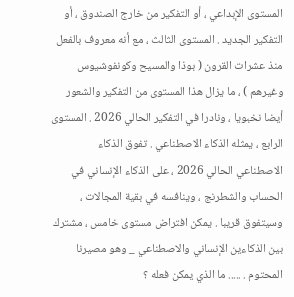المستوى الإبداعي ، أو التفكير من خارج الصندوق ، أو التفكير الجديد . المستوى الثالث ، مع أنه معروف بالفعل منذ عشرات القرون ( بوذا والمسيح وكونفوشيوس وغيرهم ) ، ما يزال هذا المستوى من التفكير والشعور أيضا نخبويا ، ونادرا في التفكير الحالي 2026 . المستوى الرابع ، يمثله الذكاء الاصطناعي . تفوق الذكاء الاصطناعي الحالي 2026 ، على الذكاء الإنساني في الحساب والشطرنج ، وينافسه في بقية المجالات ، وسيتفوق قريبا . يمكن افتراض مستوى خامس ، مشترك بين الذكاءين الإنساني والاصطناعي _ وهو مصيرنا المحتوم . ..... ما الذي يمكن فعله ؟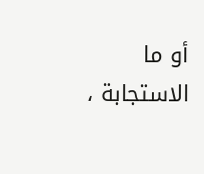أو ما الاستجابة ،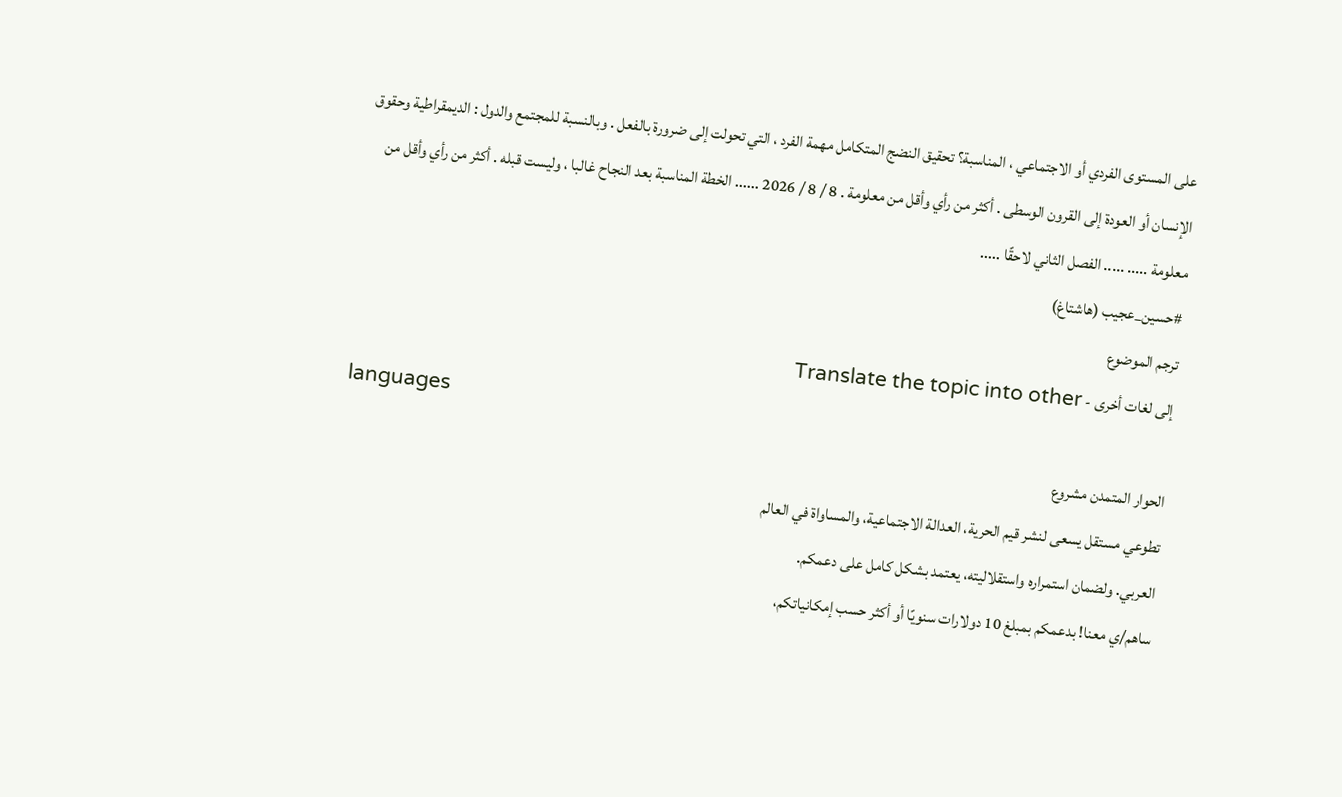على المستوى الفردي أو الاجتماعي ، المناسبة؟ تحقيق النضج المتكامل مهمة الفرد ، التي تحولت إلى ضرورة بالفعل . وبالنسبة للمجتمع والدول : الديمقراطية وحقوق الإنسان أو العودة إلى القرون الوسطى . أكثر من رأي وأقل من معلومة . 8 / 8 / 2026 ...... الخطة المناسبة بعد النجاح غالبا ، وليست قبله . أكثر من رأي وأقل من معلومة ..... ..... الفصل الثاني لاحقًا .....
#حسين_عجيب (هاشتاغ)
ترجم الموضوع
إلى لغات أخرى - Translate the topic into other
languages
الحوار المتمدن مشروع
تطوعي مستقل يسعى لنشر قيم الحرية، العدالة الاجتماعية، والمساواة في العالم
العربي. ولضمان استمراره واستقلاليته، يعتمد بشكل كامل على دعمكم.
ساهم/ي معنا! بدعمكم بمبلغ 10 دولارات سنويًا أو أكثر حسب إمكانياتكم،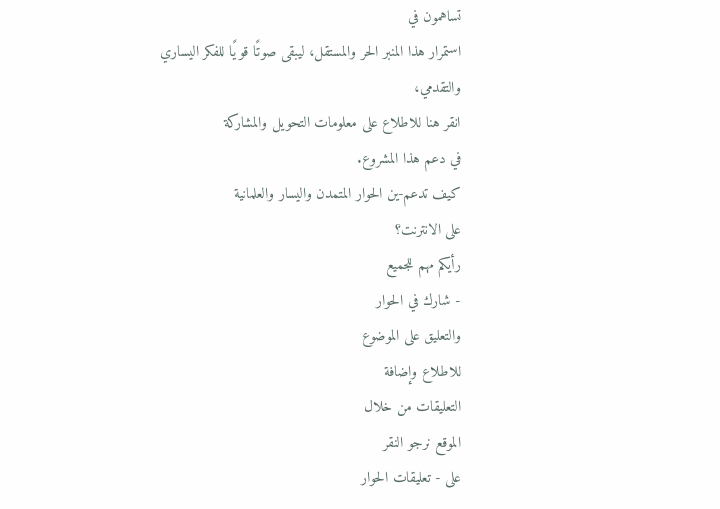تساهمون في
استمرار هذا المنبر الحر والمستقل، ليبقى صوتًا قويًا للفكر اليساري والتقدمي،
انقر هنا للاطلاع على معلومات التحويل والمشاركة
في دعم هذا المشروع.
كيف تدعم-ين الحوار المتمدن واليسار والعلمانية
على الانترنت؟
رأيكم مهم للجميع
- شارك في الحوار
والتعليق على الموضوع
للاطلاع وإضافة
التعليقات من خلال
الموقع نرجو النقر
على - تعليقات الحوار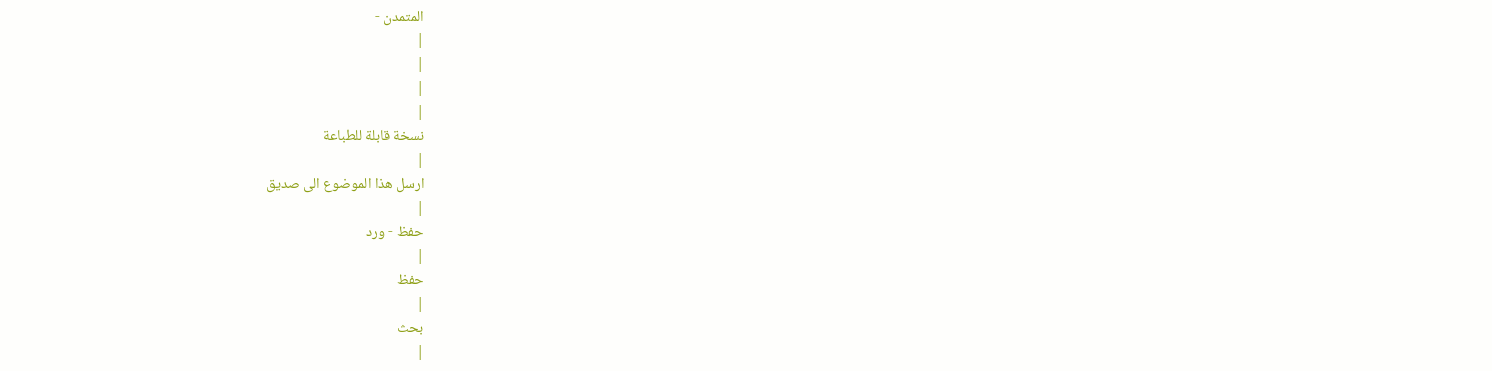المتمدن -
|
|
|
|
نسخة قابلة للطباعة
|
ارسل هذا الموضوع الى صديق
|
حفظ - ورد
|
حفظ
|
بحث
|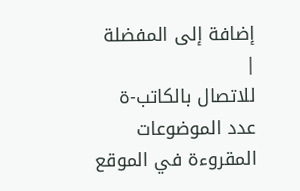إضافة إلى المفضلة
|
للاتصال بالكاتب-ة
عدد الموضوعات المقروءة في الموقع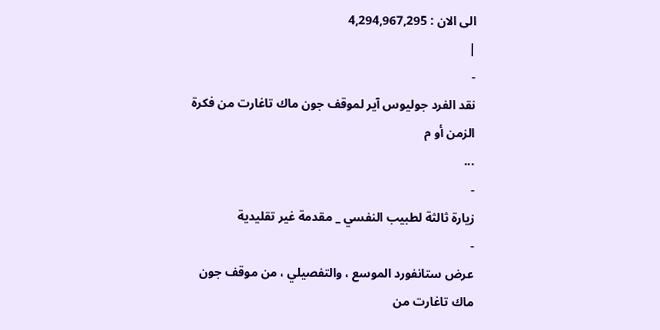الى الان : 4,294,967,295
|
-
نقد الفرد جوليوس آير لموقف جون ماك تاغارت من فكرة الزمن أو م
...
-
زيارة ثالثة لطبيب النفسي _ مقدمة غير تقليدية
-
عرض ستانفورد الموسع ، والتفصيلي ، من موقف جون ماك تاغارت من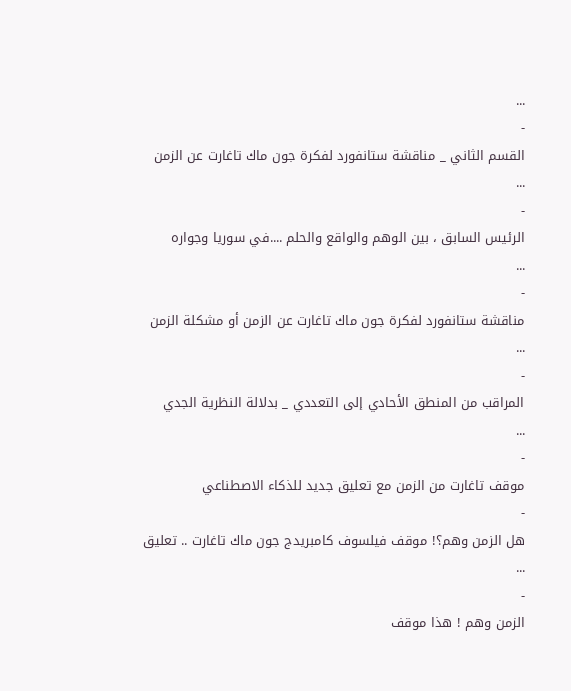...
-
القسم الثاني _ مناقشة ستانفورد لفكرة جون ماك تاغارت عن الزمن
...
-
الرئيس السابق ، بين الوهم والواقع والحلم ....في سوريا وجواره
...
-
مناقشة ستانفورد لفكرة جون ماك تاغارت عن الزمن أو مشكلة الزمن
...
-
المراقب من المنطق الأحادي إلى التعددي _ بدلالة النظرية الجدي
...
-
موقف تاغارت من الزمن مع تعليق جديد للذكاء الاصطناعي
-
هل الزمن وهم؟! موقف فيلسوف كامبريدج جون ماك تاغارت .. تعليق
...
-
الزمن وهم ! هذا موقف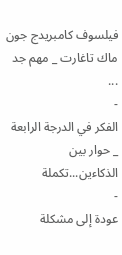فيلسوف كامبريدج جون ماك تاغارت _ مهم جد
...
-
الفكر في الدرجة الرابعة _ حوار بين الذكاءين...تكملة
-
عودة إلى مشكلة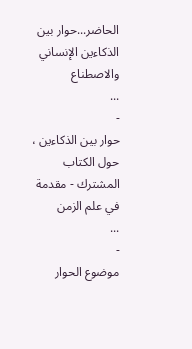الحاضر...حوار بين الذكاءين الإنساني والاصطناع
...
-
حوار بين الذكاءين ، حول الكتاب المشترك - مقدمة في علم الزمن
...
-
موضوع الحوار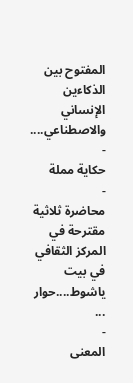المفتوح بين الذكاءين الإنساني والاصطناعي....
-
حكاية مملة
-
محاضرة ثلاثية مقترحة في المركز الثقافي في بيت ياشوط....حوار
...
-
المعنى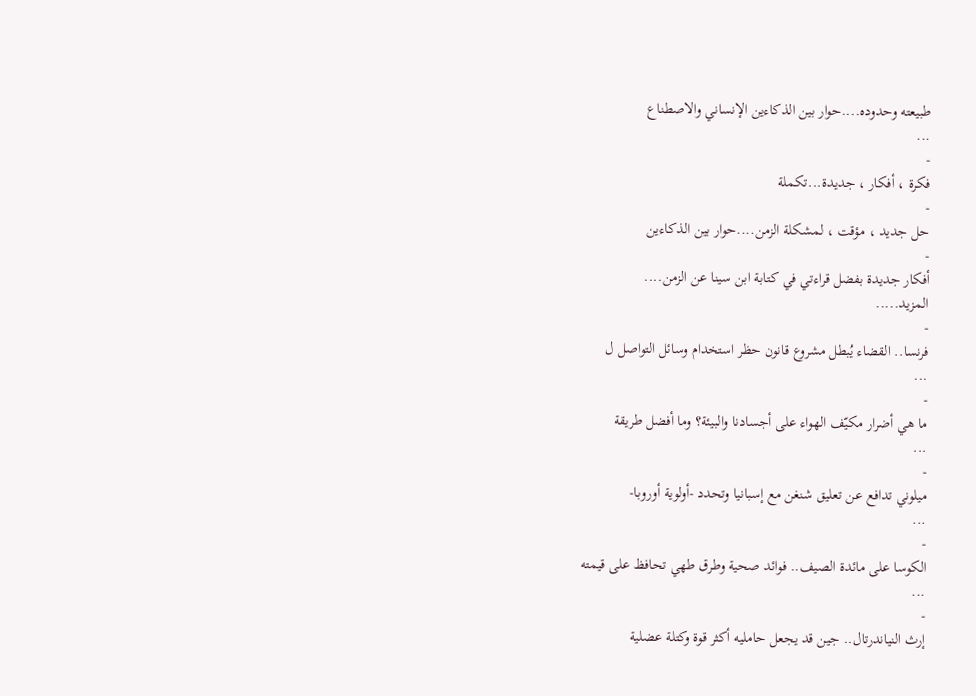طبيعته وحدوده....حوار بين الذكاءين الإنساني والاصطناع
...
-
فكرة ، أفكار ، جديدة...تكملة
-
حل جديد ، مؤقت ، لمشكلة الزمن....حوار بين الذكاءين
-
أفكار جديدة بفضل قراءتي في كتابة ابن سينا عن الزمن....
المزيد.....
-
فرنسا.. القضاء يُبطل مشروع قانون حظر استخدام وسائل التواصل ل
...
-
ما هي أضرار مكيّف الهواء على أجسادنا والبيئة؟ وما أفضل طريقة
...
-
ميلوني تدافع عن تعليق شنغن مع إسبانيا وتحدد -أولوية أوروبا-
...
-
الكوسا على مائدة الصيف.. فوائد صحية وطرق طهي تحافظ على قيمته
...
-
إرث النياندرتال.. جين قد يجعل حامليه أكثر قوة وكتلة عضلية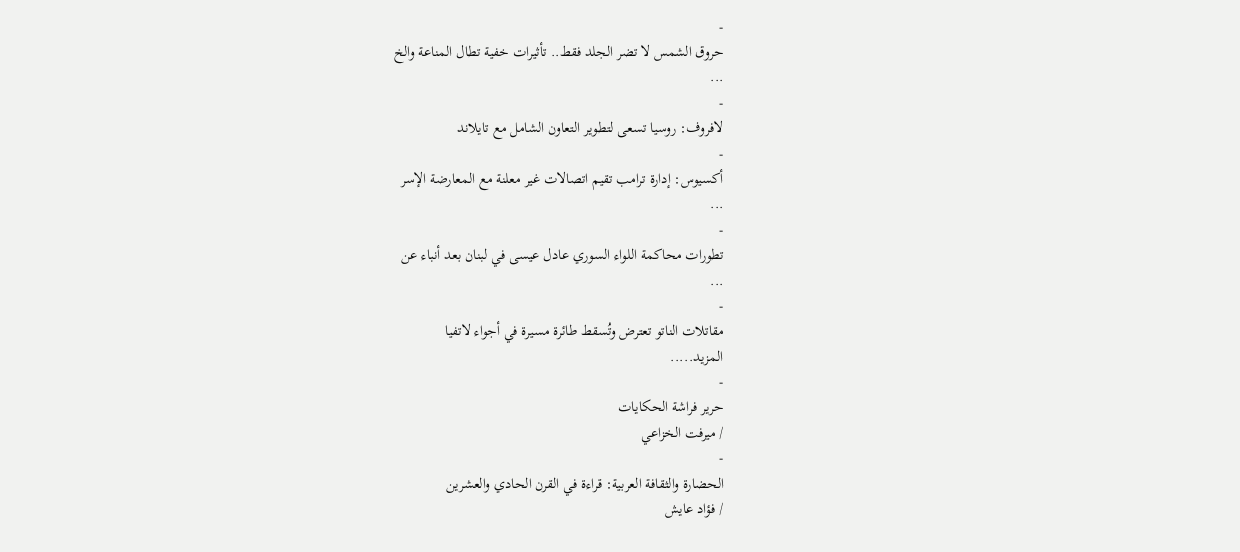-
حروق الشمس لا تضر الجلد فقط.. تأثيرات خفية تطال المناعة والخ
...
-
لافروف: روسيا تسعى لتطوير التعاون الشامل مع تايلاند
-
أكسيوس: إدارة ترامب تقيم اتصالات غير معلنة مع المعارضة الإسر
...
-
تطورات محاكمة اللواء السوري عادل عيسى في لبنان بعد أنباء عن
...
-
مقاتلات الناتو تعترض وتُسقط طائرة مسيرة في أجواء لاتفيا
المزيد.....
-
حرير فراشة الحكايات
/ ميرفت الخزاعي
-
الحضارة والثقافة العربية: قراءة في القرن الحادي والعشرين
/ فؤاد عايش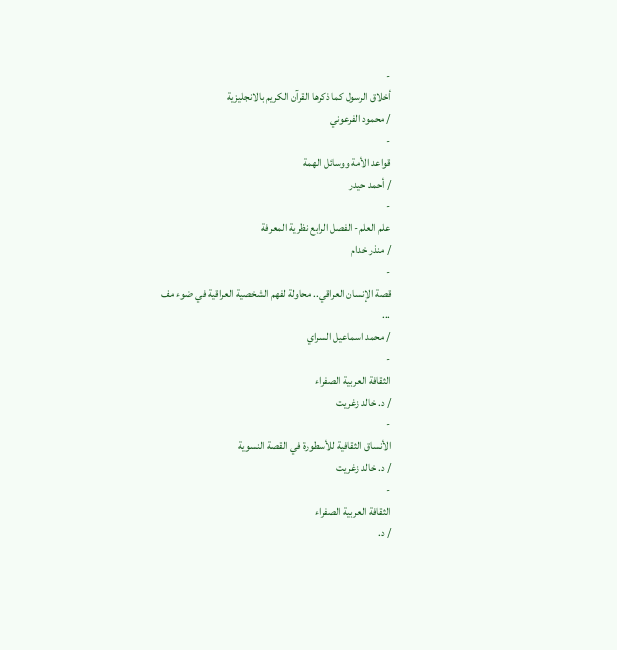-
أخلاق الرسول كما ذكرها القرآن الكريم بالانجليزية
/ محمود الفرعوني
-
قواعد الأمة ووسائل الهمة
/ أحمد حيدر
-
علم العلم- الفصل الرابع نظرية المعرفة
/ منذر خدام
-
قصة الإنسان العراقي.. محاولة لفهم الشخصية العراقية في ضوء مف
...
/ محمد اسماعيل السراي
-
الثقافة العربية الصفراء
/ د. خالد زغريت
-
الأنساق الثقافية للأسطورة في القصة النسوية
/ د. خالد زغريت
-
الثقافة العربية الصفراء
/ د.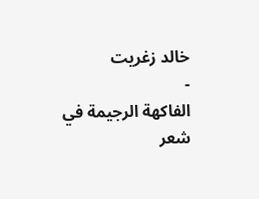خالد زغريت
-
الفاكهة الرجيمة في شعر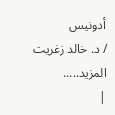أدونيس
/ د. خالد زغريت
المزيد.....
|